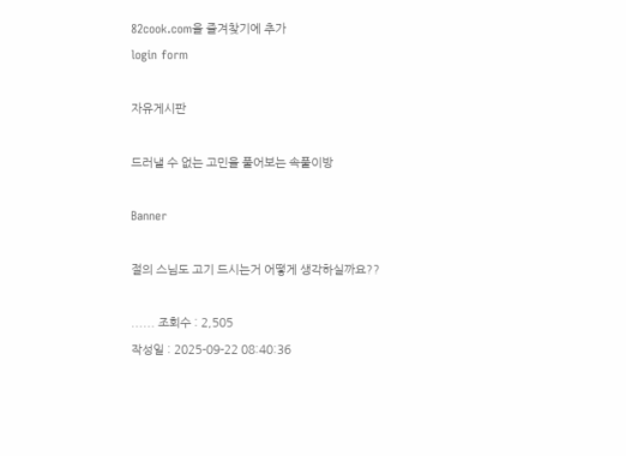82cook.com을 즐겨찾기에 추가
login form

자유게시판

드러낼 수 없는 고민을 풀어보는 속풀이방

Banner

절의 스님도 고기 드시는거 어떻게 생각하실까요??

...... 조회수 : 2,505
작성일 : 2025-09-22 08:40:36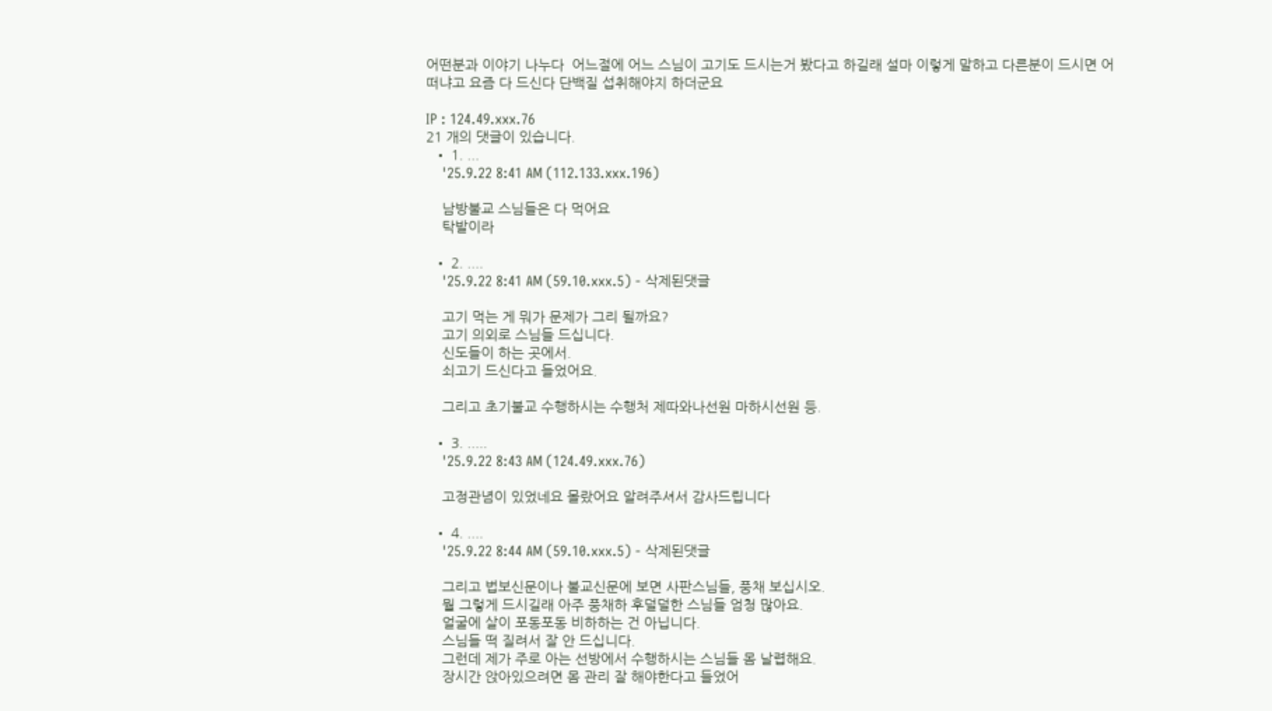어떤분과 이야기 나누다  어느절에 어느 스님이 고기도 드시는거 봤다고 하길래 설마 이렇게 말하고 다른분이 드시면 어떠냐고 요즘 다 드신다 단백질 섭취해야지 하더군요

IP : 124.49.xxx.76
21 개의 댓글이 있습니다.
  • 1. ...
    '25.9.22 8:41 AM (112.133.xxx.196)

    남방불교 스님들은 다 먹어요
    탁발이라

  • 2. ....
    '25.9.22 8:41 AM (59.10.xxx.5) - 삭제된댓글

    고기 먹는 게 뭐가 문제가 그리 될까요?
    고기 의외로 스님들 드십니다.
    신도들이 하는 곳에서.
    쇠고기 드신다고 들었어요.

    그리고 초기불교 수행하시는 수행처 제따와나선원 마하시선원 등.

  • 3. .....
    '25.9.22 8:43 AM (124.49.xxx.76)

    고정관념이 있었네요 몰랐어요 알려주셔서 감사드립니다

  • 4. ....
    '25.9.22 8:44 AM (59.10.xxx.5) - 삭제된댓글

    그리고 법보신문이나 불교신문에 보면 사판스님들, 풍채 보십시오.
    뭘 그렇게 드시길래 아주 풍채하 후덜덜한 스님들 엄청 많아요.
    얼굴에 살이 포동포동 비하하는 건 아닙니다.
    스님들 떡 질려서 잘 안 드십니다.
    그런데 제가 주로 아는 선방에서 수행하시는 스님들 몸 날렵해요.
    장시간 앉아있으려면 몸 관리 잘 해야한다고 들었어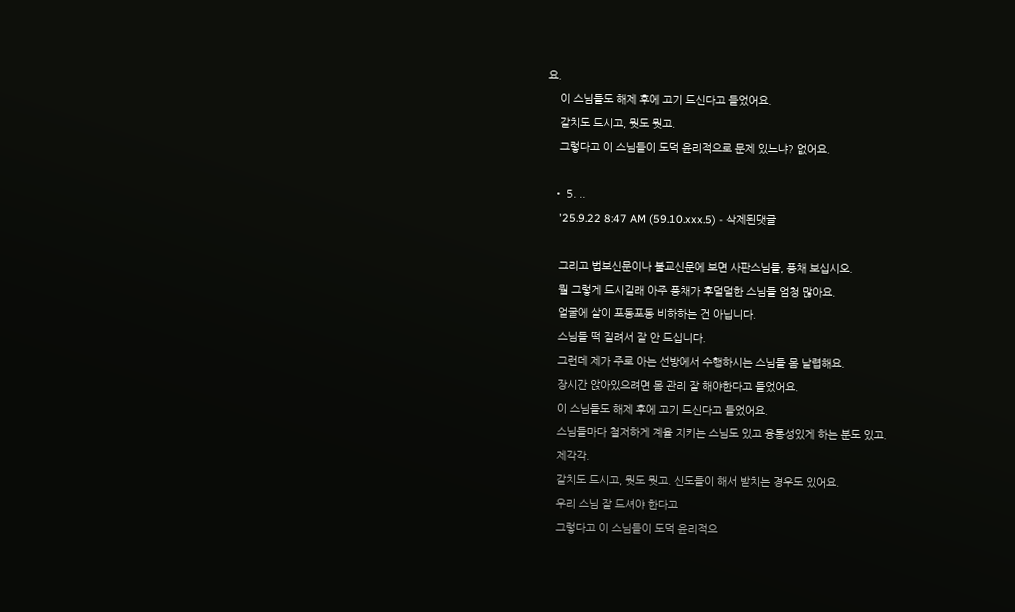요.
    이 스님들도 해제 후에 고기 드신다고 들었어요.
    갈치도 드시고, 뭣도 뭣고.
    그렇다고 이 스님들이 도덕 윤리적으로 문제 있느냐? 없어요.

  • 5. ..
    '25.9.22 8:47 AM (59.10.xxx.5) - 삭제된댓글

    그리고 법보신문이나 불교신문에 보면 사판스님들, 풍채 보십시오.
    뭘 그렇게 드시길래 아주 풍채가 후덜덜한 스님들 엄청 많아요.
    얼굴에 살이 포동포동 비하하는 건 아닙니다.
    스님들 떡 질려서 잘 안 드십니다.
    그런데 제가 주로 아는 선방에서 수행하시는 스님들 몸 날렵해요.
    장시간 앉아있으려면 몸 관리 잘 해야한다고 들었어요.
    이 스님들도 해제 후에 고기 드신다고 들었어요.
    스님들마다 철저하게 계율 지키는 스님도 있고 융통성있게 하는 분도 있고.
    제각각.
    갈치도 드시고, 뭣도 뭣고. 신도들이 해서 받치는 경우도 있어요.
    우리 스님 잘 드셔야 한다고
    그렇다고 이 스님들이 도덕 윤리적으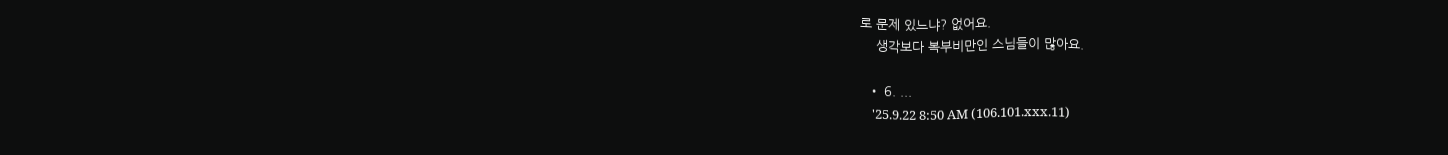로 문제 있느냐? 없어요.
    생각보다 복부비만인 스님들이 많아요.

  • 6. ...
    '25.9.22 8:50 AM (106.101.xxx.11)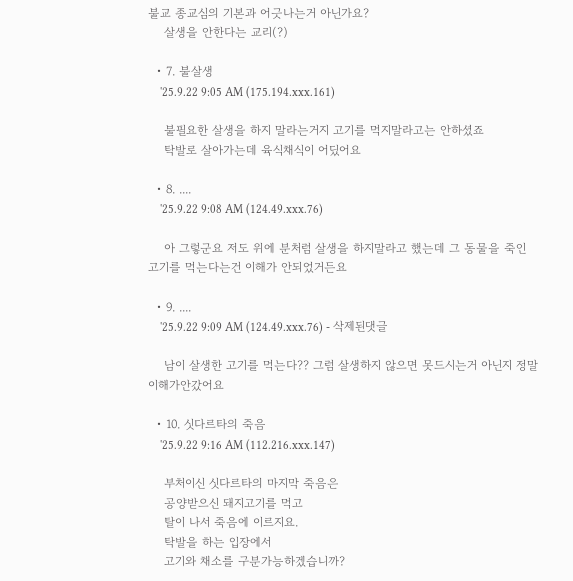불교 종교심의 기본과 어긋나는거 아닌가요?
    살생을 안한다는 교리(?)

  • 7. 불살생
    '25.9.22 9:05 AM (175.194.xxx.161)

    불필요한 살생을 하지 말라는거지 고기를 먹지말라고는 안하셨죠
    탁발로 살아가는데 육식채식이 어딨어요

  • 8. ....
    '25.9.22 9:08 AM (124.49.xxx.76)

    아 그렇군요 저도 위에 분처럼 살생을 하지말라고 했는데 그 동물을 죽인 고기를 먹는다는건 이해가 안되었거든요

  • 9. ....
    '25.9.22 9:09 AM (124.49.xxx.76) - 삭제된댓글

    남이 살생한 고기를 먹는다?? 그럼 살생하지 않으면 못드시는거 아닌지 정말 이해가안갔어요

  • 10. 싯다르타의 죽음
    '25.9.22 9:16 AM (112.216.xxx.147)

    부처이신 싯다르타의 마지막 죽음은
    공양받으신 돼지고기를 먹고
    탈이 나서 죽음에 이르지요.
    탁발을 하는 입장에서
    고기와 채소를 구분가능하겠습니까?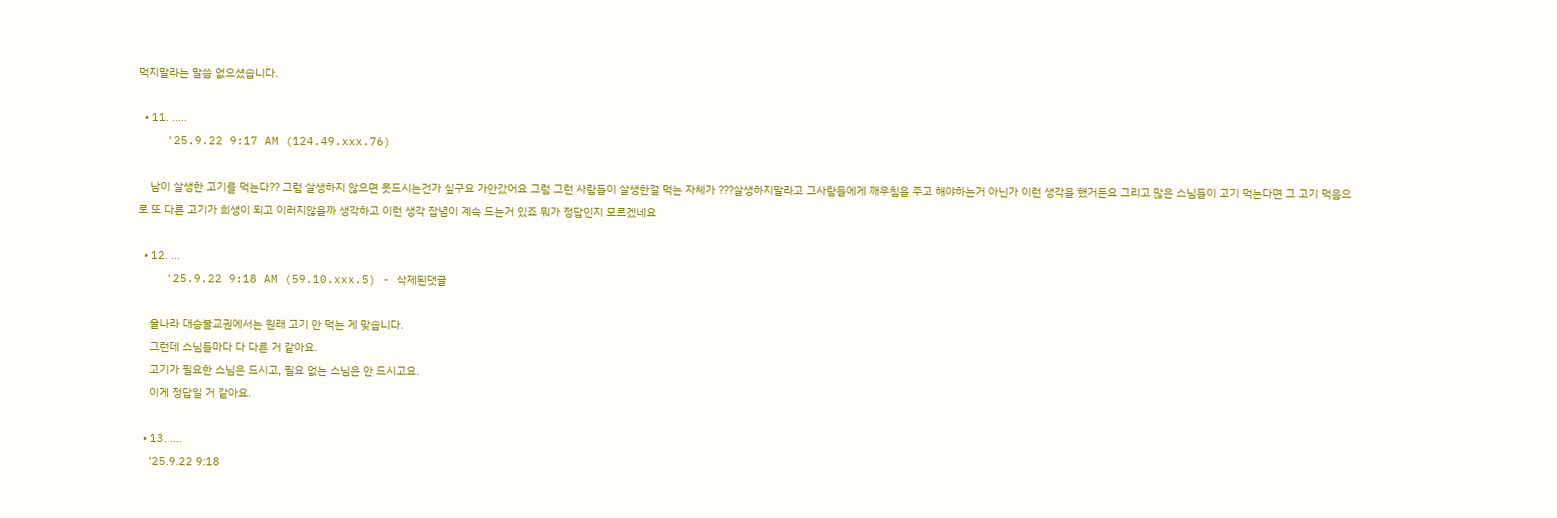먹지말라는 말씀 없으셨습니다.

  • 11. .....
    '25.9.22 9:17 AM (124.49.xxx.76)

    남이 살생한 고기를 먹는다?? 그럼 살생하지 않으면 못드시는건가 싶구요 가안갔어요 그럼 그런 사람들이 살생한걸 먹는 자체가 ???살생하지말라고 그사람들에게 깨우침을 주고 해야하는거 아닌가 이런 생각을 했거든요 그리고 많은 스님들이 고기 먹는다면 그 고기 먹음으로 또 다른 고기가 희생이 되고 이러지않을까 생각하고 이런 생각 잡념이 계속 드는거 있죠 뭐가 정답인지 모르겠네요

  • 12. ...
    '25.9.22 9:18 AM (59.10.xxx.5) - 삭제된댓글

    울나라 대승불교권에서는 원래 고기 안 먹는 게 맞습니다.
    그런데 스님들마다 다 다른 거 같아요.
    고기가 필요한 스님은 드시고, 필요 없는 스님은 안 드시고요.
    이게 정답일 거 같아요.

  • 13. ....
    '25.9.22 9:18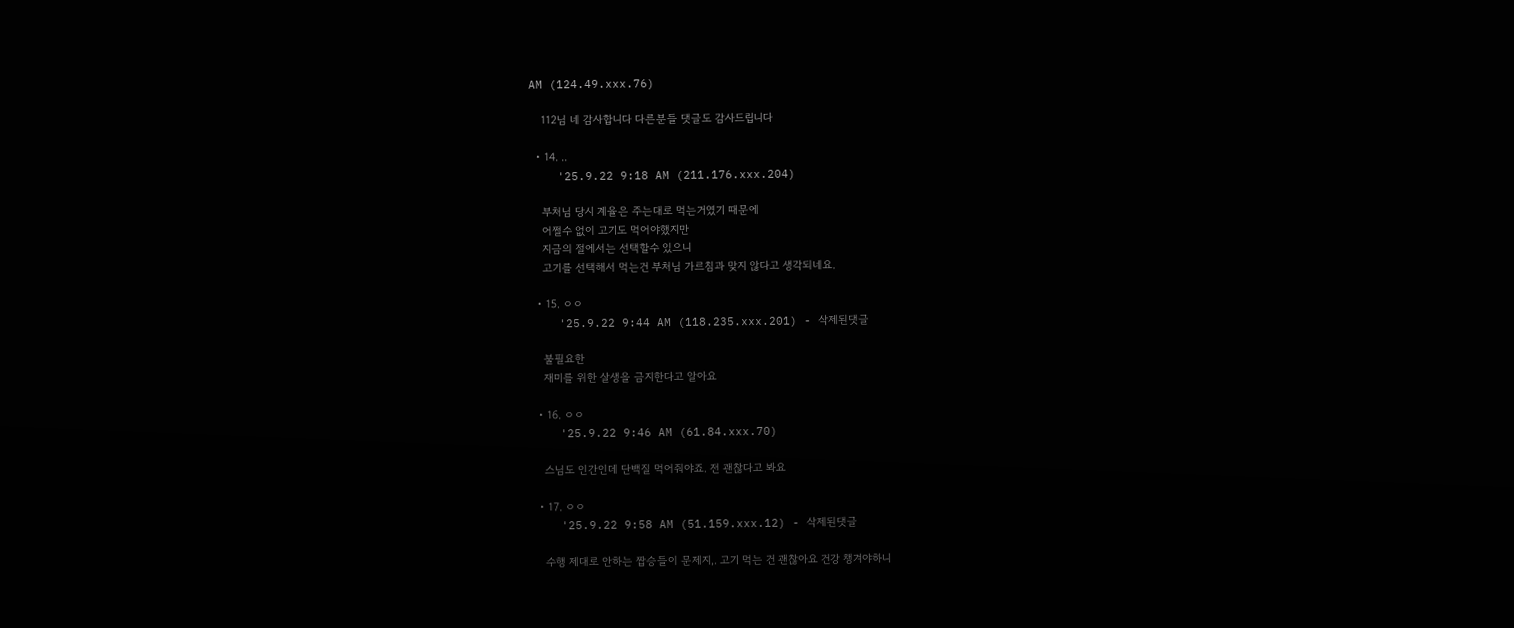AM (124.49.xxx.76)

    112님 네 감사합니다 다른분들 댓글도 감사드립니다

  • 14. ..
    '25.9.22 9:18 AM (211.176.xxx.204)

    부처님 당시 계율은 주는대로 먹는거였기 때문에
    어쩔수 없이 고기도 먹어야했지만
    지금의 절에서는 선택할수 있으니
    고기를 선택해서 먹는건 부처님 가르침과 맞지 않다고 생각되네요.

  • 15. ㅇㅇ
    '25.9.22 9:44 AM (118.235.xxx.201) - 삭제된댓글

    불필요한
    재미를 위한 살생을 금지한다고 알아요

  • 16. ㅇㅇ
    '25.9.22 9:46 AM (61.84.xxx.70)

    스님도 인간인데 단백질 먹어줘야죠. 전 괜찮다고 봐요

  • 17. ㅇㅇ
    '25.9.22 9:58 AM (51.159.xxx.12) - 삭제된댓글

    수행 제대로 안하는 짭승들이 문제지,. 고기 먹는 건 괜찮아요 건강 챙겨야하니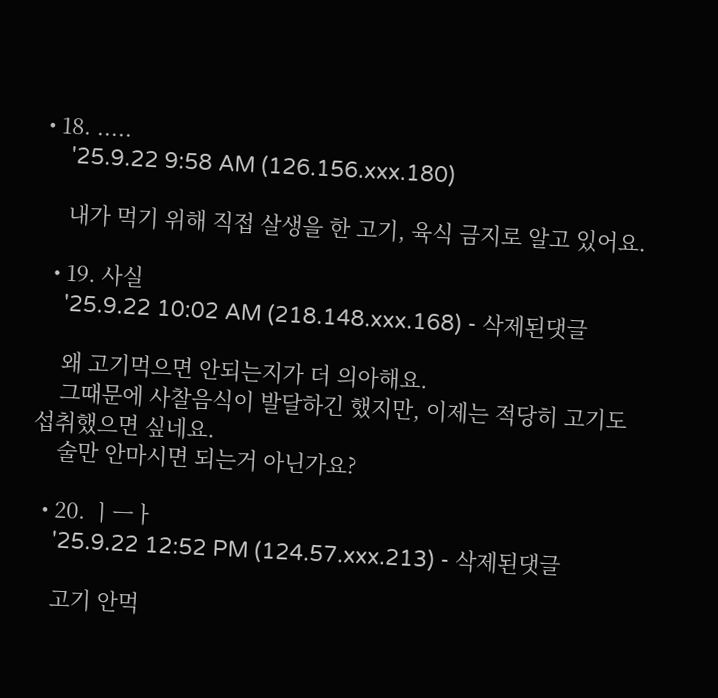• 18. .....
    '25.9.22 9:58 AM (126.156.xxx.180)

    내가 먹기 위해 직접 살생을 한 고기, 육식 금지로 알고 있어요.

  • 19. 사실
    '25.9.22 10:02 AM (218.148.xxx.168) - 삭제된댓글

    왜 고기먹으면 안되는지가 더 의아해요.
    그때문에 사찰음식이 발달하긴 했지만, 이제는 적당히 고기도 섭취했으면 싶네요.
    술만 안마시면 되는거 아닌가요?

  • 20. ㅣㅡㅏ
    '25.9.22 12:52 PM (124.57.xxx.213) - 삭제된댓글

    고기 안먹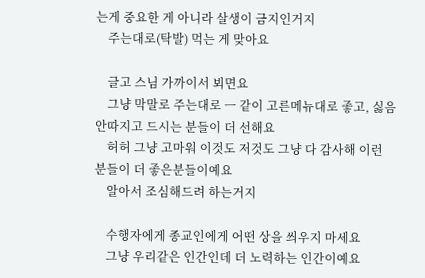는게 중요한 게 아니라 살생이 금지인거지
    주는대로(탁발) 먹는 게 맞아요

    글고 스님 가까이서 뵈면요
    그냥 막말로 주는대로 ㅡ 같이 고른메뉴대로 좋고, 싫음 안따지고 드시는 분들이 더 선해요
    허허 그냥 고마워 이것도 저것도 그냥 다 감사해 이런 분들이 더 좋은분들이예요
    알아서 조심해드려 하는거지

    수행자에게 종교인에게 어떤 상을 씌우지 마세요
    그냥 우리같은 인간인데 더 노력하는 인간이예요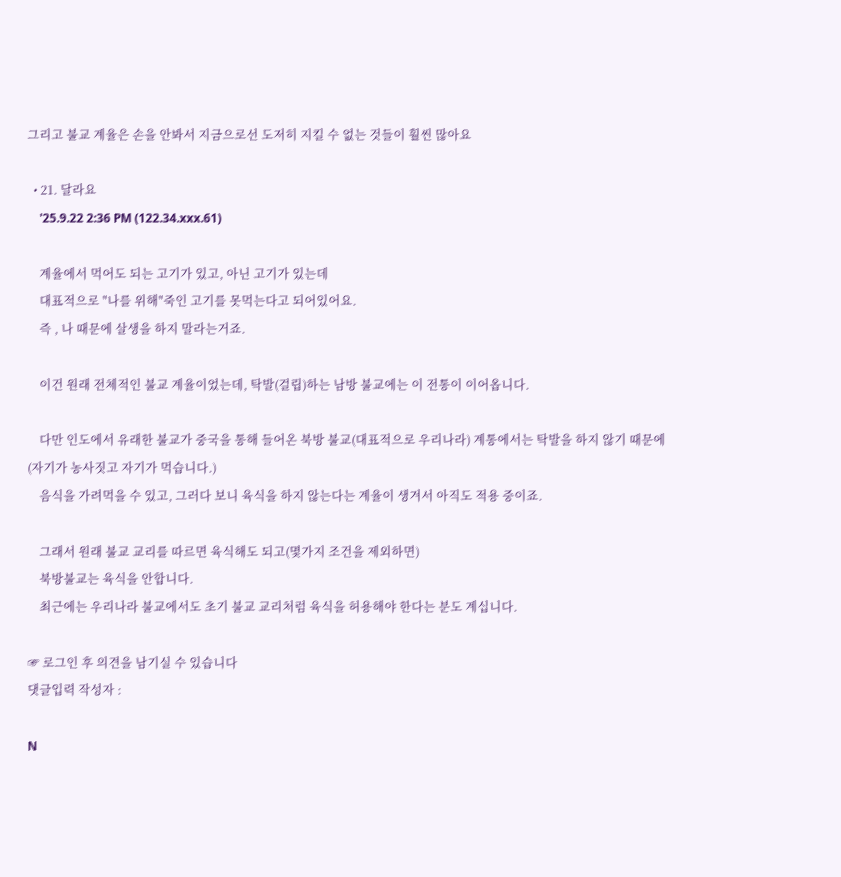그리고 불교 계율은 손을 안봐서 지금으로선 도저히 지킬 수 없는 것들이 훨씬 많아요

  • 21. 달라요
    '25.9.22 2:36 PM (122.34.xxx.61)

    계율에서 먹어도 되는 고기가 있고, 아닌 고기가 있는데
    대표적으로 "나를 위해"죽인 고기를 못먹는다고 되어있어요.
    즉 , 나 때문에 살생을 하지 말라는거죠.

    이건 원래 전체적인 불교 계율이었는데, 탁발(걸립)하는 남방 불교에는 이 전통이 이어옵니다.

    다만 인도에서 유래한 불교가 중국을 통해 들어온 북방 불교(대표적으로 우리나라) 계통에서는 탁발을 하지 않기 때문에(자기가 농사짓고 자기가 먹습니다.)
    음식을 가려먹을 수 있고, 그러다 보니 육식을 하지 않는다는 계율이 생겨서 아직도 적용 중이죠.

    그래서 원래 불교 교리를 따르면 육식해도 되고(몇가지 조건을 제외하면)
    북방불교는 육식을 안합니다.
    최근에는 우리나라 불교에서도 초기 불교 교리처럼 육식을 허용해야 한다는 분도 계십니다.

☞ 로그인 후 의견을 남기실 수 있습니다
댓글입력 작성자 :

N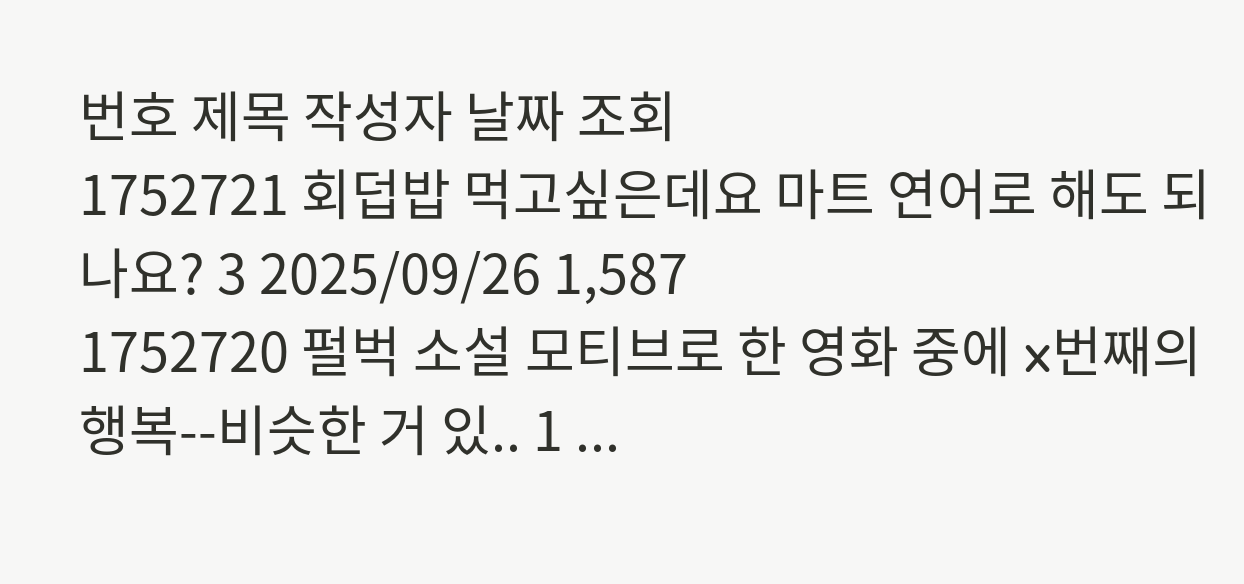번호 제목 작성자 날짜 조회
1752721 회덥밥 먹고싶은데요 마트 연어로 해도 되나요? 3 2025/09/26 1,587
1752720 펄벅 소설 모티브로 한 영화 중에 x번째의 행복--비슷한 거 있.. 1 ...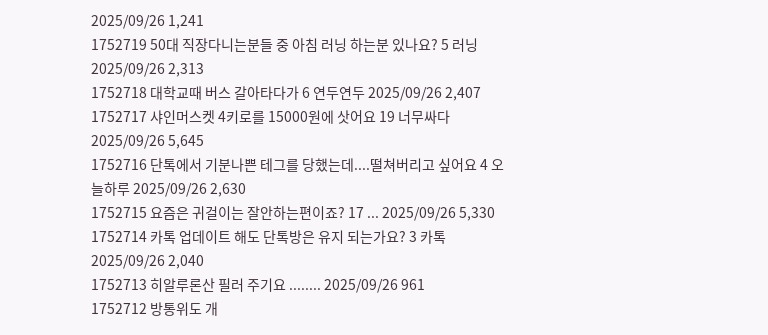2025/09/26 1,241
1752719 50대 직장다니는분들 중 아침 러닝 하는분 있나요? 5 러닝 2025/09/26 2,313
1752718 대학교때 버스 갈아타다가 6 연두연두 2025/09/26 2,407
1752717 샤인머스켓 4키로를 15000원에 삿어요 19 너무싸다 2025/09/26 5,645
1752716 단톡에서 기분나쁜 테그를 당했는데....떨쳐버리고 싶어요 4 오늘하루 2025/09/26 2,630
1752715 요즘은 귀걸이는 잘안하는편이죠? 17 ... 2025/09/26 5,330
1752714 카톡 업데이트 해도 단톡방은 유지 되는가요? 3 카톡 2025/09/26 2,040
1752713 히알루론산 필러 주기요 ........ 2025/09/26 961
1752712 방통위도 개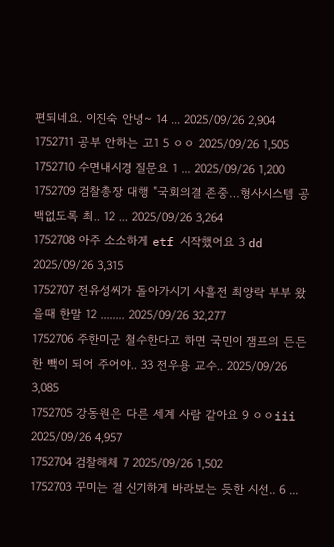편되네요. 이진숙 안녕~ 14 ... 2025/09/26 2,904
1752711 공부 안하는 고1 5 ㅇㅇ 2025/09/26 1,505
1752710 수면내시경 질문요 1 ... 2025/09/26 1,200
1752709 검찰총장 대행 "국회의결 존중…형사시스템 공백없도록 최.. 12 ... 2025/09/26 3,264
1752708 아주 소소하게 etf 시작했어요 3 dd 2025/09/26 3,315
1752707 전유성씨가 돌아가시기 사흘전 최양락 부부 왔을때 한말 12 ........ 2025/09/26 32,277
1752706 주한미군 철수한다고 하면 국민이 잼프의 든든한 빽이 되어 주어야.. 33 전우용 교수.. 2025/09/26 3,085
1752705 강동원은 다른 세계 사람 같아요 9 ㅇㅇiii 2025/09/26 4,957
1752704 검찰해체 7 2025/09/26 1,502
1752703 꾸미는 걸 신기하게 바라보는 듯한 시선.. 6 ...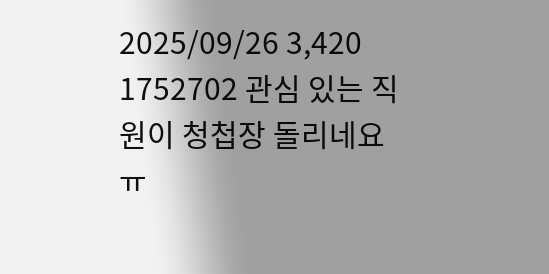2025/09/26 3,420
1752702 관심 있는 직원이 청첩장 돌리네요 ㅠ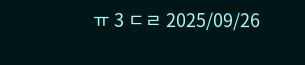ㅠ 3 ㄷㄹ 2025/09/26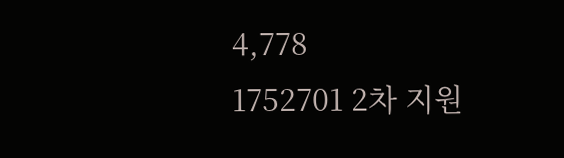4,778
1752701 2차 지원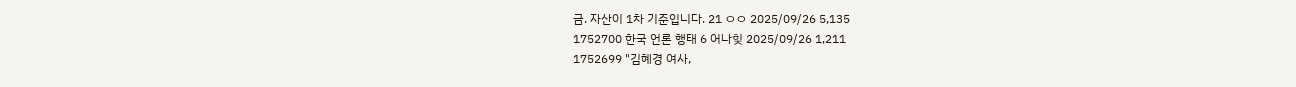금. 자산이 1차 기준입니다. 21 ㅇㅇ 2025/09/26 5,135
1752700 한국 언론 행태 6 어나힞 2025/09/26 1,211
1752699 "김혜경 여사,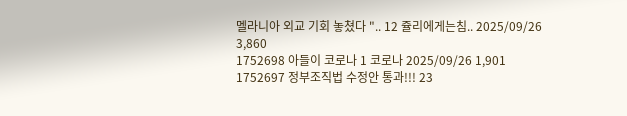멜라니아 외교 기회 놓쳤다 ".. 12 쥴리에게는침.. 2025/09/26 3,860
1752698 아들이 코로나 1 코로나 2025/09/26 1,901
1752697 정부조직법 수정안 통과!!! 23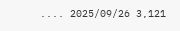.... 2025/09/26 3,121